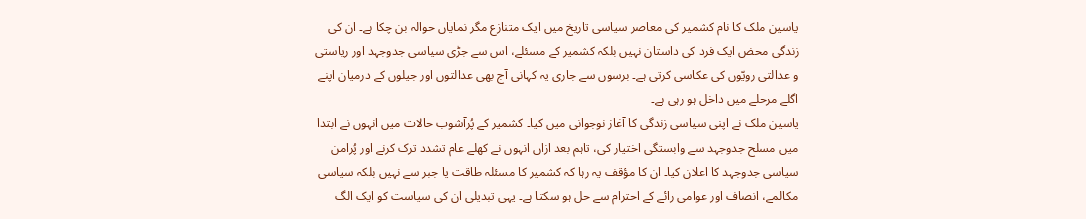یاسین ملک کا نام کشمیر کی معاصر سیاسی تاریخ میں ایک متنازع مگر نمایاں حوالہ بن چکا ہے۔ ان کی زندگی محض ایک فرد کی داستان نہیں بلکہ کشمیر کے مسئلے، اس سے جڑی سیاسی جدوجہد اور ریاستی و عدالتی رویّوں کی عکاسی کرتی ہے۔ برسوں سے جاری یہ کہانی آج بھی عدالتوں اور جیلوں کے درمیان اپنے اگلے مرحلے میں داخل ہو رہی ہے۔
یاسین ملک نے اپنی سیاسی زندگی کا آغاز نوجوانی میں کیا۔ کشمیر کے پُرآشوب حالات میں انہوں نے ابتدا میں مسلح جدوجہد سے وابستگی اختیار کی، تاہم بعد ازاں انہوں نے کھلے عام تشدد ترک کرنے اور پُرامن سیاسی جدوجہد کا اعلان کیا۔ ان کا مؤقف یہ رہا کہ کشمیر کا مسئلہ طاقت یا جبر سے نہیں بلکہ سیاسی مکالمے، انصاف اور عوامی رائے کے احترام سے حل ہو سکتا ہے۔ یہی تبدیلی ان کی سیاست کو ایک الگ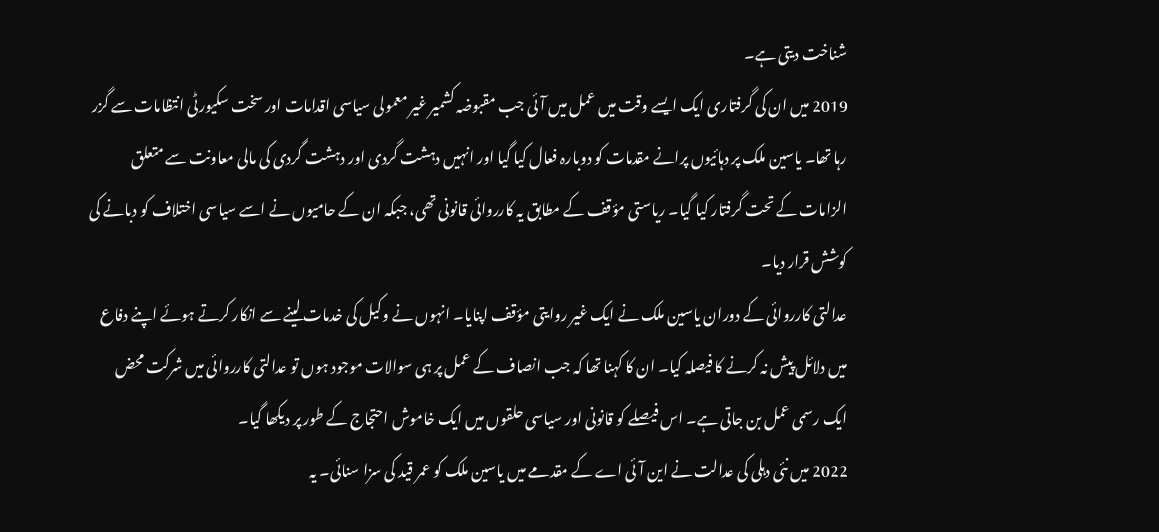شناخت دیتی ہے۔
2019 میں ان کی گرفتاری ایک ایسے وقت میں عمل میں آئی جب مقبوضہ کشمیر غیر معمولی سیاسی اقدامات اور سخت سکیورٹی انتظامات سے گزر رہا تھا۔ یاسین ملک پر دہائیوں پرانے مقدمات کو دوبارہ فعال کیا گیا اور انہیں دہشت گردی اور دہشت گردی کی مالی معاونت سے متعلق الزامات کے تحت گرفتار کیا گیا۔ ریاستی مؤقف کے مطابق یہ کارروائی قانونی تھی، جبکہ ان کے حامیوں نے اسے سیاسی اختلاف کو دبانے کی کوشش قرار دیا۔
عدالتی کارروائی کے دوران یاسین ملک نے ایک غیر روایتی مؤقف اپنایا۔ انہوں نے وکیل کی خدمات لینے سے انکار کرتے ہوئے اپنے دفاع میں دلائل پیش نہ کرنے کا فیصلہ کیا۔ ان کا کہنا تھا کہ جب انصاف کے عمل پر ہی سوالات موجود ہوں تو عدالتی کارروائی میں شرکت محض ایک رسمی عمل بن جاتی ہے۔ اس فیصلے کو قانونی اور سیاسی حلقوں میں ایک خاموش احتجاج کے طور پر دیکھا گیا۔
2022 میں نئی دہلی کی عدالت نے این آئی اے کے مقدمے میں یاسین ملک کو عمر قید کی سزا سنائی۔ یہ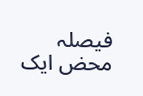فیصلہ محض ایک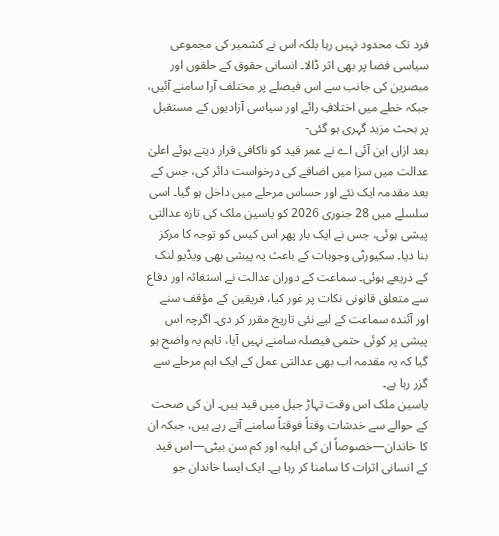فرد تک محدود نہیں رہا بلکہ اس نے کشمیر کی مجموعی سیاسی فضا پر بھی اثر ڈالا۔ انسانی حقوق کے حلقوں اور مبصرین کی جانب سے اس فیصلے پر مختلف آرا سامنے آئیں، جبکہ خطے میں اختلافِ رائے اور سیاسی آزادیوں کے مستقبل پر بحث مزید گہری ہو گئی-
بعد ازاں این آئی اے نے عمر قید کو ناکافی قرار دیتے ہوئے اعلیٰ عدالت میں سزا میں اضافے کی درخواست دائر کی، جس کے بعد مقدمہ ایک نئے اور حساس مرحلے میں داخل ہو گیا۔ اسی سلسلے میں 28 جنوری 2026 کو یاسین ملک کی تازہ عدالتی پیشی ہوئی، جس نے ایک بار پھر اس کیس کو توجہ کا مرکز بنا دیا۔ سکیورٹی وجوہات کے باعث یہ پیشی بھی ویڈیو لنک کے ذریعے ہوئی۔ سماعت کے دوران عدالت نے استغاثہ اور دفاع سے متعلق قانونی نکات پر غور کیا، فریقین کے مؤقف سنے اور آئندہ سماعت کے لیے نئی تاریخ مقرر کر دی۔ اگرچہ اس پیشی پر کوئی حتمی فیصلہ سامنے نہیں آیا، تاہم یہ واضح ہو گیا کہ یہ مقدمہ اب بھی عدالتی عمل کے ایک اہم مرحلے سے گزر رہا ہے۔
یاسین ملک اس وقت تہاڑ جیل میں قید ہیں۔ ان کی صحت کے حوالے سے خدشات وقتاً فوقتاً سامنے آتے رہے ہیں، جبکہ ان کا خاندان—خصوصاً ان کی اہلیہ اور کم سن بیٹی—اس قید کے انسانی اثرات کا سامنا کر رہا ہے۔ ایک ایسا خاندان جو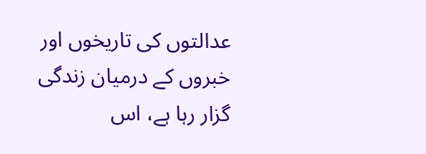عدالتوں کی تاریخوں اور خبروں کے درمیان زندگی گزار رہا ہے، اس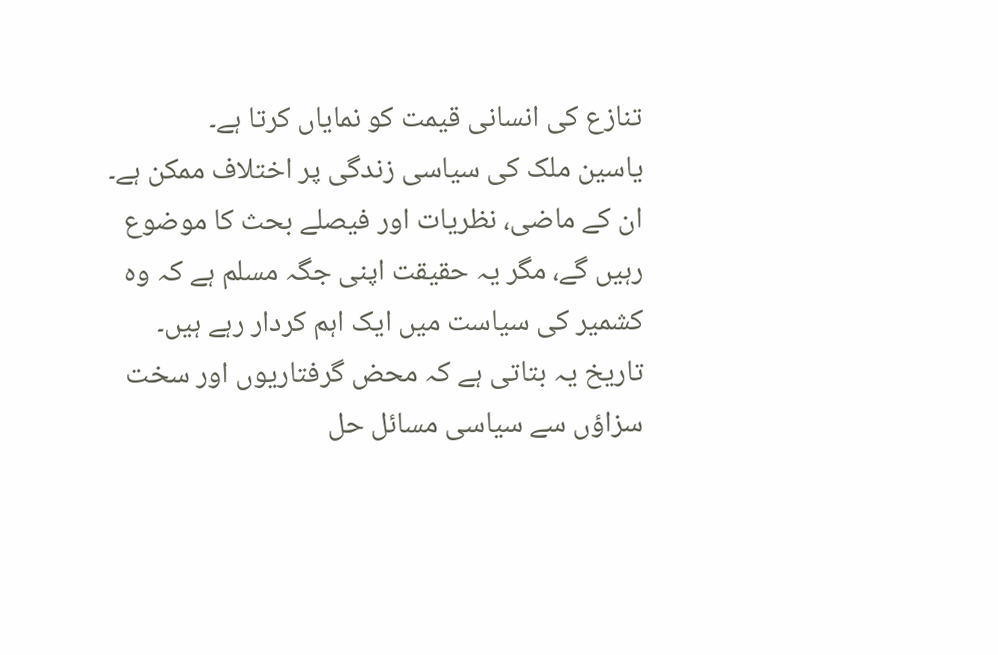تنازع کی انسانی قیمت کو نمایاں کرتا ہے۔
یاسین ملک کی سیاسی زندگی پر اختلاف ممکن ہے۔ ان کے ماضی، نظریات اور فیصلے بحث کا موضوع رہیں گے، مگر یہ حقیقت اپنی جگہ مسلم ہے کہ وہ کشمیر کی سیاست میں ایک اہم کردار رہے ہیں۔ تاریخ یہ بتاتی ہے کہ محض گرفتاریوں اور سخت سزاؤں سے سیاسی مسائل حل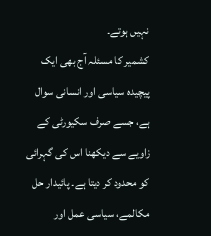نہیں ہوتے۔
کشمیر کا مسئلہ آج بھی ایک پیچیدہ سیاسی اور انسانی سوال ہے، جسے صرف سکیورٹی کے زاویے سے دیکھنا اس کی گہرائی کو محدود کر دیتا ہے۔ پائیدار حل مکالمے، سیاسی عمل اور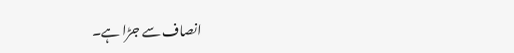انصاف سے جڑا ہے۔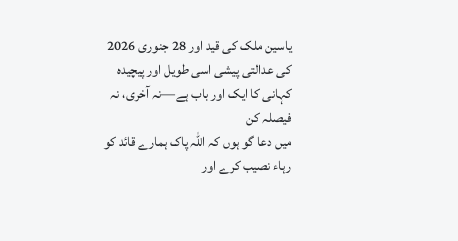یاسین ملک کی قید اور 28 جنوری 2026 کی عدالتی پیشی اسی طویل اور پیچیدہ کہانی کا ایک اور باب ہے—نہ آخری، نہ فیصلہ کن
میں دعا گو ہوں کہ اللہ پاک ہمارے قائد کو رہاء نصیب کرے اور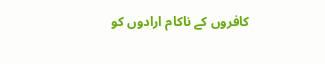کافروں کے ناکام ارادوں کو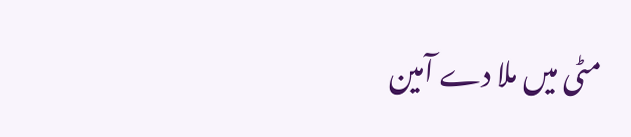مٹی میں ملا دے آمین